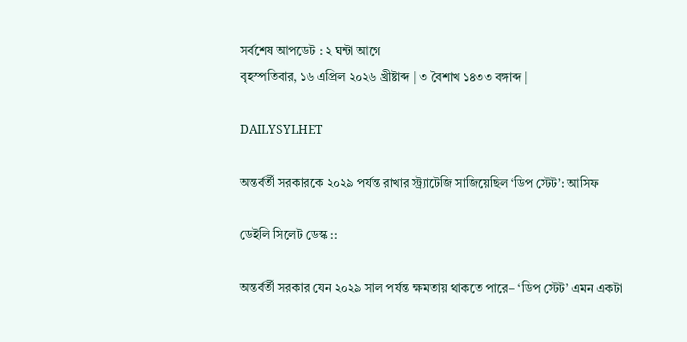সর্বশেষ আপডেট : ২ ঘন্টা আগে
বৃহস্পতিবার, ১৬ এপ্রিল ২০২৬ খ্রীষ্টাব্দ | ৩ বৈশাখ ১৪৩৩ বঙ্গাব্দ |

DAILYSYLHET

অন্তর্বর্তী সরকারকে ২০২৯ পর্যন্ত রাখার স্ট্র্যাটেজি সাজিয়েছিল ‘ডিপ স্টেট’: আসিফ

ডেইলি সিলেট ডেস্ক ::

অন্তর্বর্তী সরকার যেন ২০২৯ সাল পর্যন্ত ক্ষমতায় থাকতে পারে– ‘ডিপ স্টেট’ এমন একটা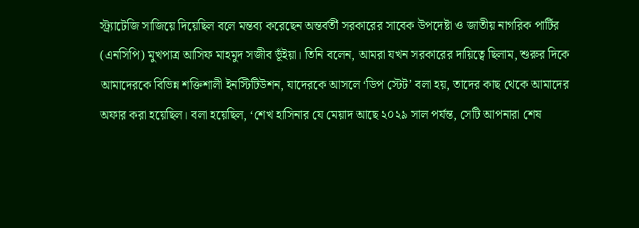স্ট্র্যাটেজি সাজিয়ে দিয়েছিল বলে মন্তব্য করেছেন অন্তর্বর্তী সরকারের সাবেক উপদেষ্টা ও জাতীয় নাগরিক পার্টির (এনসিপি) মুখপাত্র আসিফ মাহমুদ সজীব ভূঁইয়া। তিনি বলেন, আমরা যখন সরকারের দায়িত্বে ছিলাম, শুরুর দিকে আমাদেরকে বিভিন্ন শক্তিশালী ইনস্টিটিউশন, যাদেরকে আসলে ‘ডিপ স্টেট’ বলা হয়, তাদের কাছ থেকে আমাদের অফার করা হয়েছিল। বলা হয়েছিল, ‘শেখ হাসিনার যে মেয়াদ আছে ২০২৯ সাল পর্যন্ত, সেটি আপনারা শেষ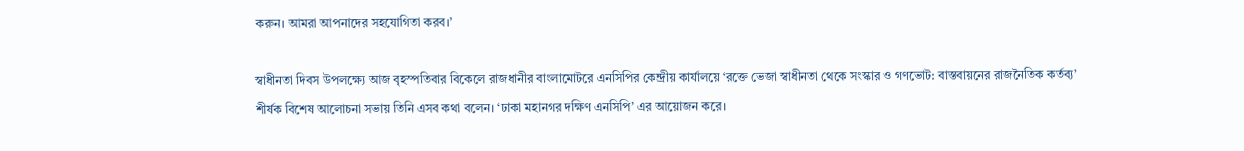করুন। আমরা আপনাদের সহযোগিতা করব।’

স্বাধীনতা দিবস উপলক্ষ্যে আজ বৃহস্পতিবার বিকেলে রাজধানীর বাংলামোটরে এনসিপির কেন্দ্রীয় কার্যালয়ে ‘রক্তে ভেজা স্বাধীনতা থেকে সংস্কার ও গণভোট: বাস্তবায়নের রাজনৈতিক কর্তব্য’ শীর্ষক বিশেষ আলোচনা সভায় তিনি এসব কথা বলেন। ‘ঢাকা মহানগর দক্ষিণ এনসিপি’ এর আয়োজন করে।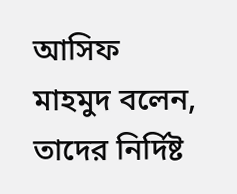আসিফ মাহমুদ বলেন, তাদের নির্দিষ্ট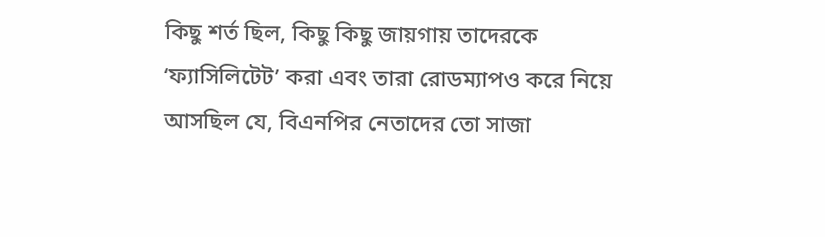কিছু শর্ত ছিল, কিছু কিছু জায়গায় তাদেরকে ‘ফ্যাসিলিটেট’ করা এবং তারা রোডম্যাপও করে নিয়ে আসছিল যে, বিএনপির নেতাদের তো সাজা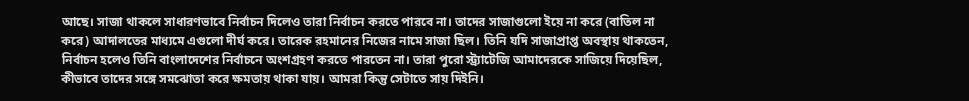আছে। সাজা থাকলে সাধারণভাবে নির্বাচন দিলেও তারা নির্বাচন করতে পারবে না। তাদের সাজাগুলো ইয়ে না করে (বাতিল না করে) আদালতের মাধ্যমে এগুলো দীর্ঘ করে। তারেক রহমানের নিজের নামে সাজা ছিল। তিনি যদি সাজাপ্রাপ্ত অবস্থায় থাকতেন, নির্বাচন হলেও তিনি বাংলাদেশের নির্বাচনে অংশগ্রহণ করতে পারতেন না। তারা পুরো স্ট্র্যাটেজি আমাদেরকে সাজিয়ে দিয়েছিল, কীভাবে তাদের সঙ্গে সমঝোতা করে ক্ষমতায় থাকা যায়। আমরা কিন্তু সেটাতে সায় দিইনি।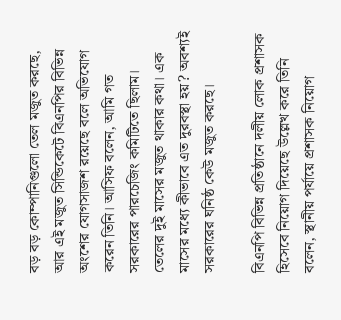বড় বড় কোম্পানিগুলো তেল মজুত করছে, আর এই মজুত সিন্ডিকেটে বিএনপির বিভিন্ন অংশের যোগসাজশ রয়েছে বলে অভিযোগ করেন তিনি। আসিফ বলেন, আমি গত সরকারের পারচেজিং কমিটিতে ছিলাম। তেলের দুই মাসের মজুত থাকার কথা। এক মাসের মধ্যে কীভাবে এত দুরবস্থা হয়? অবশ্যই সরকারের ঘনিষ্ঠ কেউ মজুত করছে।

বিএনপি বিভিন্ন প্রতিষ্ঠানে দলীয় লোক প্রশাসক হিসেবে নিয়োগ দিয়েছে উল্লেখ করে তিনি বলেন, স্থানীয় পর্যায়ে প্রশাসক নিয়োগ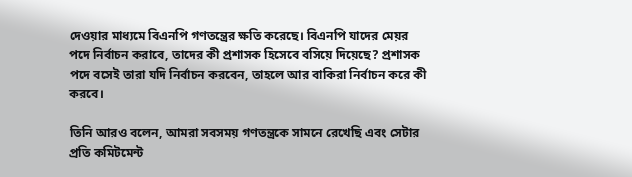দেওয়ার মাধ্যমে বিএনপি গণতন্ত্রের ক্ষতি করেছে। বিএনপি যাদের মেয়র পদে নির্বাচন করাবে, তাদের কী প্রশাসক হিসেবে বসিয়ে দিয়েছে? প্রশাসক পদে বসেই তারা যদি নির্বাচন করবেন, তাহলে আর বাকিরা নির্বাচন করে কী করবে।

তিনি আরও বলেন, আমরা সবসময় গণতন্ত্রকে সামনে রেখেছি এবং সেটার প্রতি কমিটমেন্ট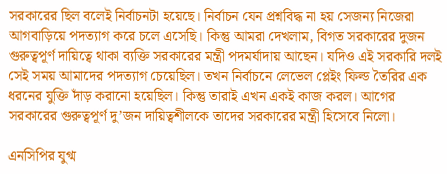সরকারের ছিল বলেই নির্বাচনটা হয়েছে। নির্বাচন যেন প্রশ্নবিদ্ধ না হয় সেজন্য নিজেরা আগবাড়িয়ে পদত্যাগ করে চলে এসেছি। কিন্তু আমরা দেখলাম, বিগত সরকারের দুজন গুরুত্বপূর্ণ দায়িত্বে থাকা ব্যক্তি সরকারের মন্ত্রী পদমর্যাদায় আছেন। যদিও এই সরকারি দলই সেই সময় আমাদের পদত্যাগ চেয়েছিল। তখন নির্বাচনে লেভেল প্লেইং ফিল্ড তৈরির এক ধরনের যুক্তি দাঁড় করানো হয়েছিল। কিন্তু তারাই এখন একই কাজ করল। আগের সরকারের গুরুত্বপূর্ণ দু’জন দায়িত্বশীলকে তাদের সরকারের মন্ত্রী হিসেবে নিলো।

এনসিপির যুগ্ম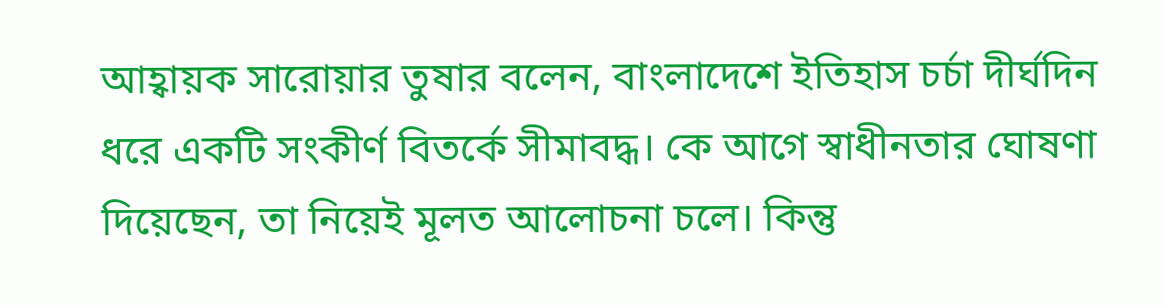আহ্বায়ক সারোয়ার তুষার বলেন, বাংলাদেশে ইতিহাস চর্চা দীর্ঘদিন ধরে একটি সংকীর্ণ বিতর্কে সীমাবদ্ধ। কে আগে স্বাধীনতার ঘোষণা দিয়েছেন, তা নিয়েই মূলত আলোচনা চলে। কিন্তু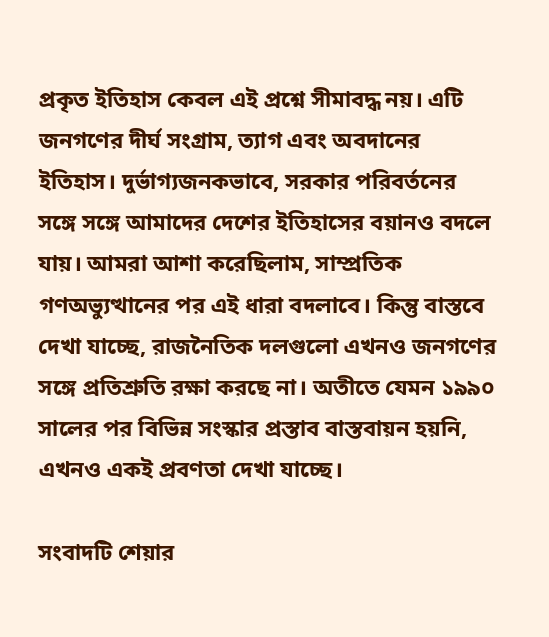প্রকৃত ইতিহাস কেবল এই প্রশ্নে সীমাবদ্ধ নয়। এটি জনগণের দীর্ঘ সংগ্রাম, ত্যাগ এবং অবদানের ইতিহাস। দুর্ভাগ্যজনকভাবে, সরকার পরিবর্তনের সঙ্গে সঙ্গে আমাদের দেশের ইতিহাসের বয়ানও বদলে যায়। আমরা আশা করেছিলাম, সাম্প্রতিক গণঅভ্যুত্থানের পর এই ধারা বদলাবে। কিন্তু বাস্তবে দেখা যাচ্ছে, রাজনৈতিক দলগুলো এখনও জনগণের সঙ্গে প্রতিশ্রুতি রক্ষা করছে না। অতীতে যেমন ১৯৯০ সালের পর বিভিন্ন সংস্কার প্রস্তাব বাস্তবায়ন হয়নি, এখনও একই প্রবণতা দেখা যাচ্ছে।

সংবাদটি শেয়ার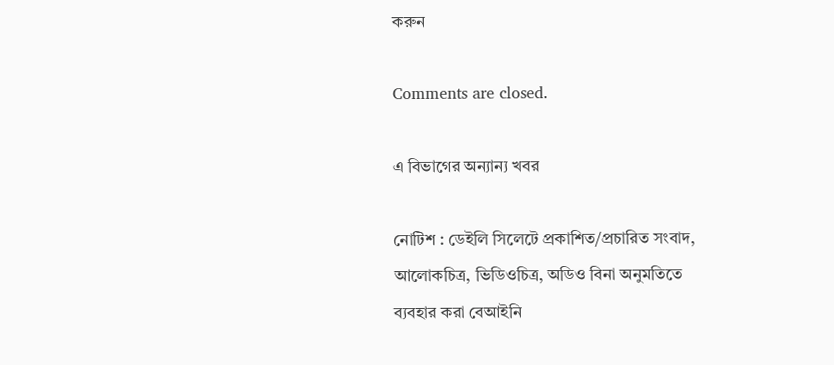করুন

Comments are closed.

এ বিভাগের অন্যান্য খবর

নোটিশ : ডেইলি সিলেটে প্রকাশিত/প্রচারিত সংবাদ, আলোকচিত্র, ভিডিওচিত্র, অডিও বিনা অনুমতিতে ব্যবহার করা বেআইনি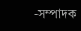-সম্পাদক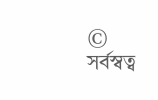© সর্বস্বত্ব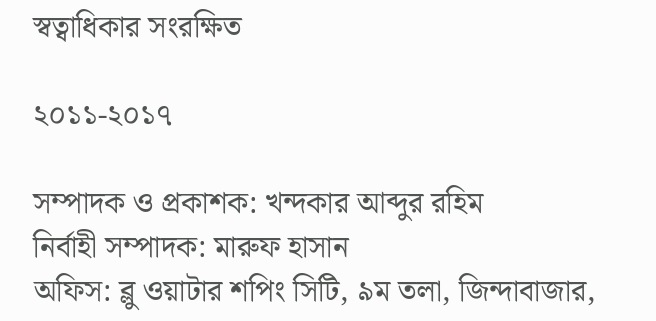স্বত্বাধিকার সংরক্ষিত

২০১১-২০১৭

সম্পাদক ও প্রকাশক: খন্দকার আব্দুর রহিম
নির্বাহী সম্পাদক: মারুফ হাসান
অফিস: ব্লু ওয়াটার শপিং সিটি, ৯ম তলা, জিন্দাবাজার,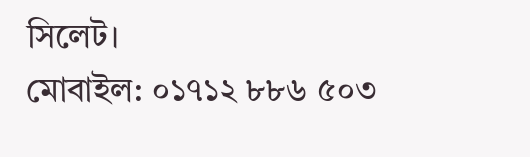সিলেট।
মোবাইল: ০১৭১২ ৮৮৬ ৫০৩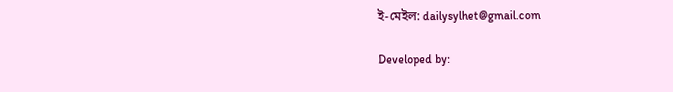ই-মেইল: dailysylhet@gmail.com

Developed by: